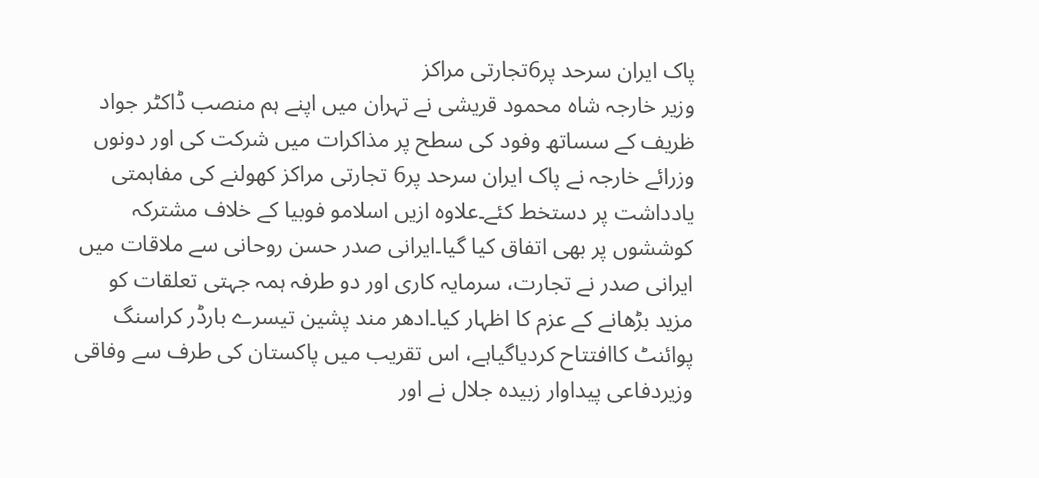پاک ایران سرحد پر6تجارتی مراکز
وزیر خارجہ شاہ محمود قریشی نے تہران میں اپنے ہم منصب ڈاکٹر جواد ظریف کے سساتھ وفود کی سطح پر مذاکرات میں شرکت کی اور دونوں وزرائے خارجہ نے پاک ایران سرحد پر6 تجارتی مراکز کھولنے کی مفاہمتی یادداشت پر دستخط کئے۔علاوہ ازیں اسلامو فوبیا کے خلاف مشترکہ کوششوں پر بھی اتفاق کیا گیا۔ایرانی صدر حسن روحانی سے ملاقات میں ایرانی صدر نے تجارت، سرمایہ کاری اور دو طرفہ ہمہ جہتی تعلقات کو مزید بڑھانے کے عزم کا اظہار کیا۔ادھر مند پشین تیسرے بارڈر کراسنگ پوائنٹ کاافتتاح کردیاگیاہے، اس تقریب میں پاکستان کی طرف سے وفاقی وزیردفاعی پیداوار زبیدہ جلال نے اور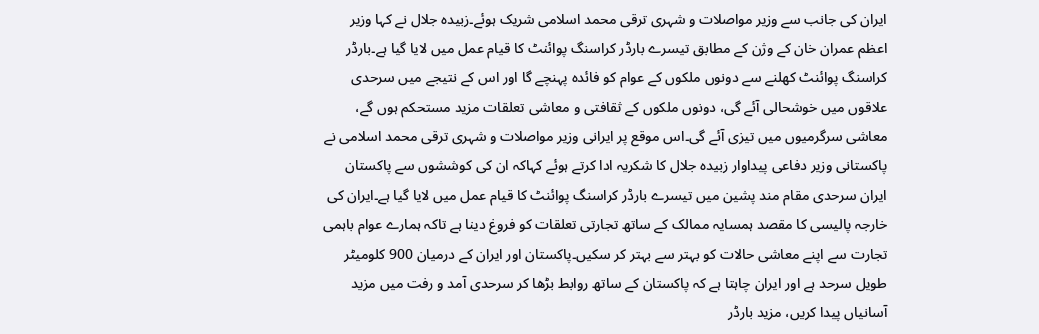ایران کی جانب سے وزیر مواصلات و شہری ترقی محمد اسلامی شریک ہوئے۔زبیدہ جلال نے کہا وزیر اعظم عمران خان کے وژن کے مطابق تیسرے بارڈر کراسنگ پوائنٹ کا قیام عمل میں لایا گیا ہے۔بارڈر کراسنگ پوائنٹ کھلنے سے دونوں ملکوں کے عوام کو فائدہ پہنچے گا اور اس کے نتیجے میں سرحدی علاقوں میں خوشحالی آئے گی، دونوں ملکوں کے ثقافتی و معاشی تعلقات مزید مستحکم ہوں گے، معاشی سرگرمیوں میں تیزی آئے گی۔اس موقع پر ایرانی وزیر مواصلات و شہری ترقی محمد اسلامی نے پاکستانی وزیر دفاعی پیداوار زبیدہ جلال کا شکریہ ادا کرتے ہوئے کہاکہ ان کی کوششوں سے پاکستان ایران سرحدی مقام مند پشین میں تیسرے بارڈر کراسنگ پوائنٹ کا قیام عمل میں لایا گیا ہے۔ایران کی خارجہ پالیسی کا مقصد ہمسایہ ممالک کے ساتھ تجارتی تعلقات کو فروغ دینا ہے تاکہ ہمارے عوام باہمی تجارت سے اپنے معاشی حالات کو بہتر سے بہتر کر سکیں۔پاکستان اور ایران کے درمیان 900 کلومیٹر طویل سرحد ہے اور ایران چاہتا ہے کہ پاکستان کے ساتھ روابط بڑھا کر سرحدی آمد و رفت میں مزید آسانیاں پیدا کریں، مزید بارڈر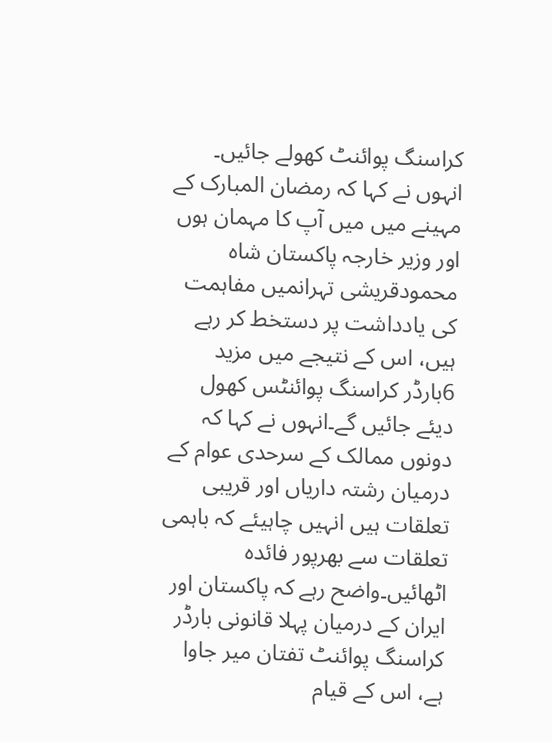کراسنگ پوائنٹ کھولے جائیں۔ انہوں نے کہا کہ رمضان المبارک کے مہینے میں میں آپ کا مہمان ہوں اور وزیر خارجہ پاکستان شاہ محمودقریشی تہرانمیں مفاہمت کی یادداشت پر دستخط کر رہے ہیں، اس کے نتیجے میں مزید 6بارڈر کراسنگ پوائنٹس کھول دیئے جائیں گے۔انہوں نے کہا کہ دونوں ممالک کے سرحدی عوام کے درمیان رشتہ داریاں اور قریبی تعلقات ہیں انہیں چاہیئے کہ باہمی تعلقات سے بھرپور فائدہ اٹھائیں۔واضح رہے کہ پاکستان اور ایران کے درمیان پہلا قانونی بارڈر کراسنگ پوائنٹ تفتان میر جاوا ہے، اس کے قیام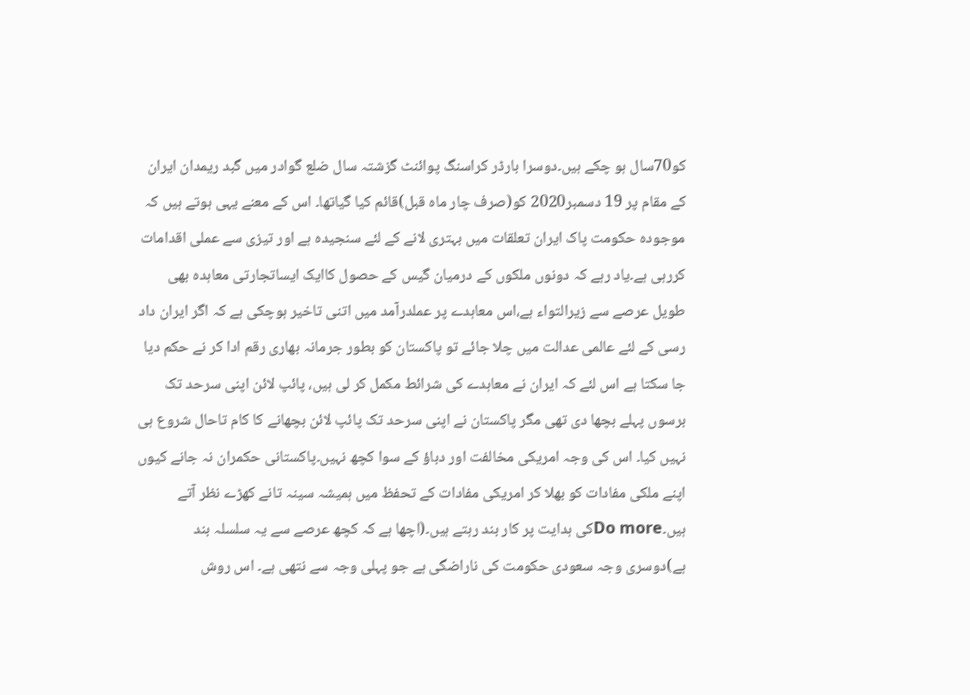کو70سال ہو چکے ہیں۔دوسرا بارڈر کراسنگ پوائنٹ گزشتہ سال ضلع گوادر میں گبد ریمدان ایران کے مقام پر 19 دسمبر2020 کو(صرف چار ماہ قبل)قائم کیا گیاتھا۔ اس کے معنے یہی ہوتے ہیں کہ موجودہ حکومت پاک ایران تعلقات میں بہتری لانے کے لئے سنجیدہ ہے اور تیزی سے عملی اقدامات کررہی ہے۔یاد رہے کہ دونوں ملکوں کے درمیان گیس کے حصول کاایک ایساتجارتی معاہدہ بھی طویل عرصے سے زیرالتواء ہے،اس معاہدے پر عملدرآمد میں اتنی تاخیر ہوچکی ہے کہ اگر ایران داد رسی کے لئے عالمی عدالت میں چلا جائے تو پاکستان کو بطور جرمانہ بھاری رقم ادا کر نے حکم دیا جا سکتا ہے اس لئے کہ ایران نے معاہدے کی شرائط مکمل کر لی ہیں، پائپ لائن اپنی سرحد تک برسوں پہلے بچھا دی تھی مگر پاکستان نے اپنی سرحد تک پائپ لائن بچھانے کا کام تاحال شروع ہی نہیں کیا۔ اس کی وجہ امریکی مخالفت اور دباؤ کے سوا کچھ نہیں۔پاکستانی حکمران نہ جانے کیوں اپنے ملکی مفادات کو بھلا کر امریکی مفادات کے تحفظ میں ہمیشہ سینہ تانے کھڑے نظر آتے ہیں۔Do moreکی ہدایت پر کار بند رہتے ہیں۔(اچھا ہے کہ کچھ عرصے سے یہ سلسلہ بند ہے)دوسری وجہ سعودی حکومت کی ناراضگی ہے جو پہلی وجہ سے نتھی ہے۔ اس روش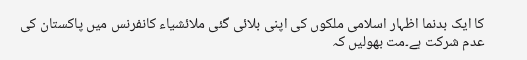کا ایک بدنما اظہار اسلامی ملکوں کی اپنی بلائی گئی ملائشیاء کانفرنس میں پاکستان کی عدم شرکت ہے۔مت بھولیں کہ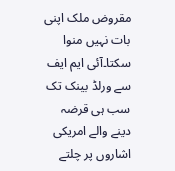مقروض ملک اپنی بات نہیں منوا سکتا۔آئی ایم ایف سے ورلڈ بینک تک سب ہی قرضہ دینے والے امریکی اشاروں پر چلتے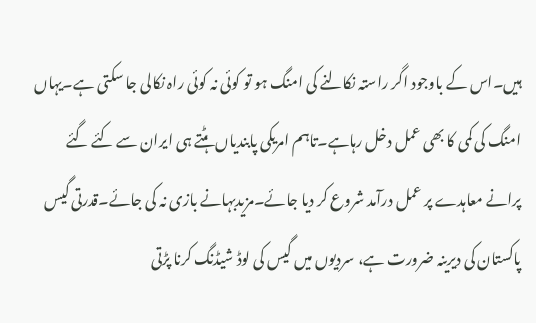ہیں۔اس کے باوجود اگر راستہ نکالنے کی امنگ ہو تو کوئی نہ کوئی راہ نکالی جا سکتی ہے۔یہاں امنگ کی کمی کا بھی عمل دخل رہاہے۔تاہم امریکی پابندیاں ہٹتے ہی ایران سے کئے گئے پرانے معاہدے پر عمل درآمد شروع کر دیا جائے۔مزیدبہانے بازی نہ کی جائے۔قدرتی گیس پاکستان کی دیرینہ ضرورت ہے، سردیوں میں گیس کی لوڈ شیڈنگ کرنا پڑتی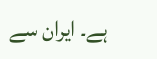ہے۔ ایران سے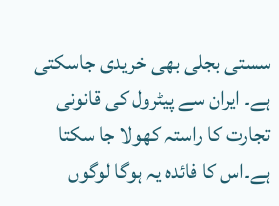سستی بجلی بھی خریدی جاسکتی ہے۔ ایران سے پیٹرول کی قانونی تجارت کا راستہ کھولا جا سکتا ہے۔اس کا فائدہ یہ ہوگا لوگوں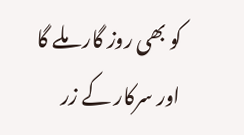کو بھی روز گار ملے گا اور سرکار کے زر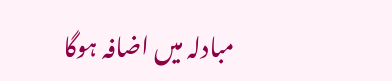مبادلہ میں اضافہ ہوگا